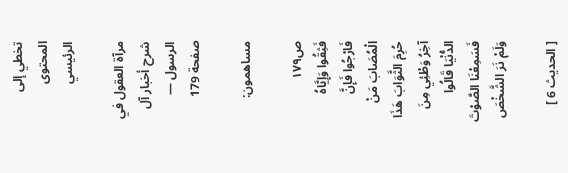تخطي إلى المحتوى الرئيسي

مرآة العقول في شرح أخبار آل الرسول — صفحة 179

مساهمون:

ص١٧٩
فَثِقُوا وَإِيَّاهُ فَارْجُوا فَإِنَّ الْمُصَابَ مَنْ حُرِمَ الثَّوَابَ هَذَا آخِرُ وَطْئِي مِنَ الدُّنْيَا قَالُوا فَسَمِعْنَا الصَّوْتَ وَلَمْ نَرَ الشَّخْصَ

[ الحديث 6 ]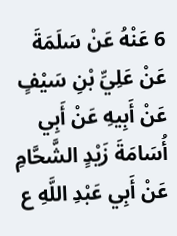6 عَنْهُ عَنْ سَلَمَةَ عَنْ عَلِيِّ بْنِ سَيْفٍ عَنْ أَبِيهِ عَنْ أَبِي أُسَامَةَ زَيْدٍ الشَّحَّامِ عَنْ أَبِي عَبْدِ اللَّهِ ع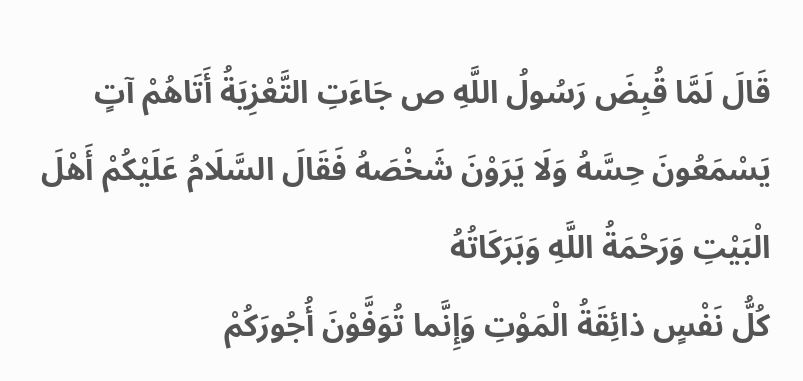قَالَ لَمَّا قُبِضَ رَسُولُ اللَّهِ ص جَاءَتِ التَّعْزِيَةُ أَتَاهُمْ آتٍ يَسْمَعُونَ حِسَّهُ وَلَا يَرَوْنَ شَخْصَهُ فَقَالَ السَّلَامُ عَلَيْكُمْ أَهْلَ الْبَيْتِ وَرَحْمَةُ اللَّهِ وَبَرَكَاتُهُ
كُلُّ نَفْسٍ ذائِقَةُ الْمَوْتِ وَإِنَّما تُوَفَّوْنَ أُجُورَكُمْ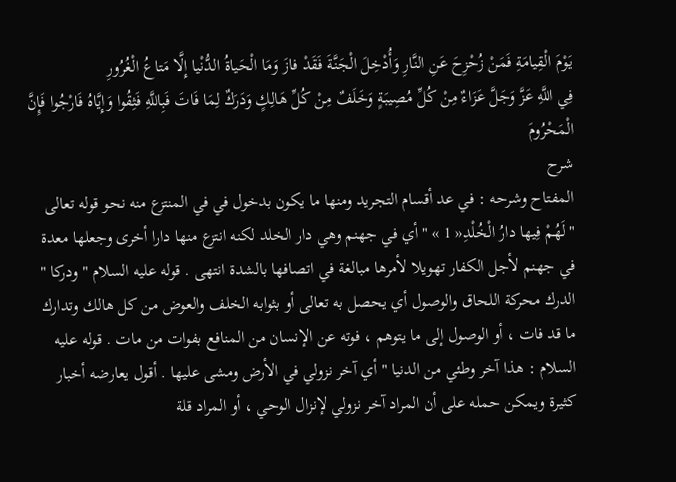يَوْمَ الْقِيامَةِ فَمَنْ زُحْزِحَ عَنِ النَّارِ وَأُدْخِلَ الْجَنَّةَ فَقَدْ فازَ وَمَا الْحَياةُ الدُّنْيا إِلَّا مَتاعُ الْغُرُورِ
فِي اللَّهِ عَزَّ وَجَلَّ عَزَاءٌ مِنْ كُلِّ مُصِيبَةٍ وَخَلَفٌ مِنْ كُلِّ هَالِكٍ وَدَرَكٌ لِمَا فَاتَ فَبِاللَّهِ فَثِقُوا وَإِيَّاهُ فَارْجُوا فَإِنَّ الْمَحْرُومَ
شرح
المفتاح وشرحه : في عد أقسام التجريد ومنها ما يكون بدخول في في المنتزع منه نحو قوله تعالى "لَهُمْ فِيها دارُ الْخُلْدِ« 1 » " أي في جهنم وهي دار الخلد لكنه انتزع منها دارا أخرى وجعلها معدة في جهنم لأجل الكفار تهويلا لأمرها مبالغة في اتصافها بالشدة انتهى . قوله عليه السلام " ودركا " الدرك محركة اللحاق والوصول أي يحصل به تعالى أو بثوابه الخلف والعوض من كل هالك وتدارك ما قد فات ، أو الوصول إلى ما يتوهم ، فوته عن الإنسان من المنافع بفوات من مات . قوله عليه السلام : هذا آخر وطئي من الدنيا " أي آخر نزولي في الأرض ومشى عليها . أقول يعارضه أخبار كثيرة ويمكن حمله على أن المراد آخر نزولي لإنزال الوحي ، أو المراد قلة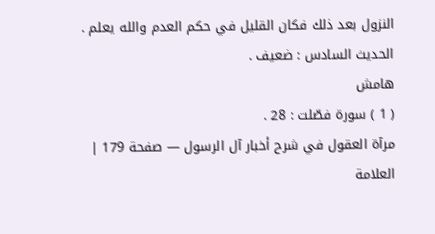النزول بعد ذلك فكان القليل في حكم العدم والله يعلم . الحديث السادس : ضعيف .
هامش
( 1 ) سورة فصّلت : 28 .
مرآة العقول في شرح أخبار آل الرسول — صفحة 179 | العلامة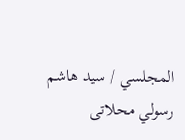المجلسي / سيد هاشم رسولي محلاتى